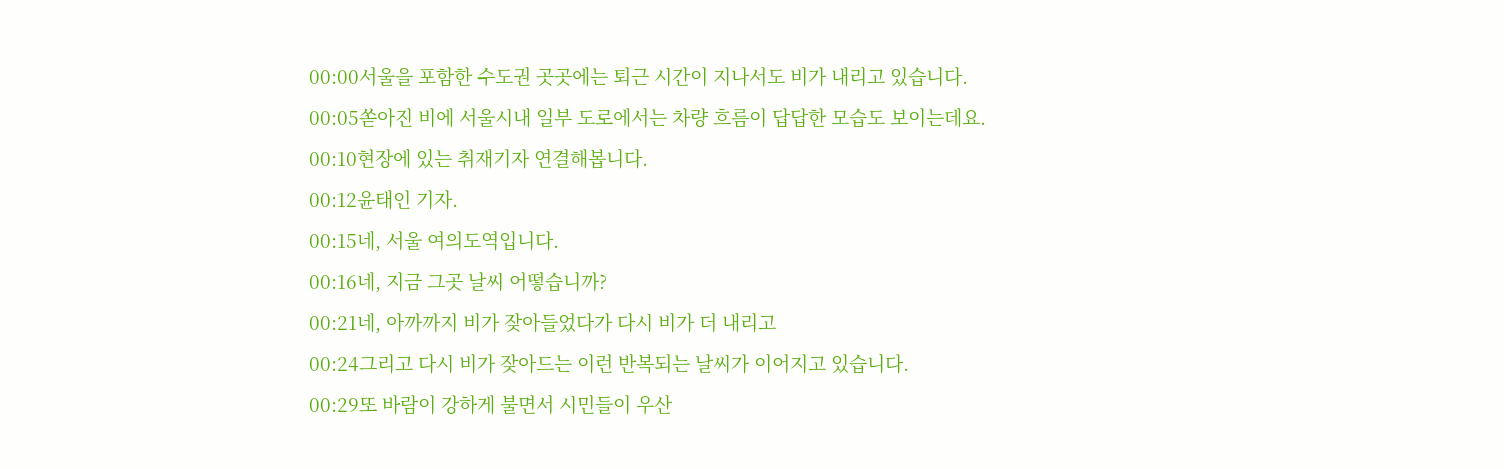00:00서울을 포함한 수도권 곳곳에는 퇴근 시간이 지나서도 비가 내리고 있습니다.
00:05쏟아진 비에 서울시내 일부 도로에서는 차량 흐름이 답답한 모습도 보이는데요.
00:10현장에 있는 취재기자 연결해봅니다.
00:12윤태인 기자.
00:15네, 서울 여의도역입니다.
00:16네, 지금 그곳 날씨 어떻습니까?
00:21네, 아까까지 비가 잦아들었다가 다시 비가 더 내리고
00:24그리고 다시 비가 잦아드는 이런 반복되는 날씨가 이어지고 있습니다.
00:29또 바람이 강하게 불면서 시민들이 우산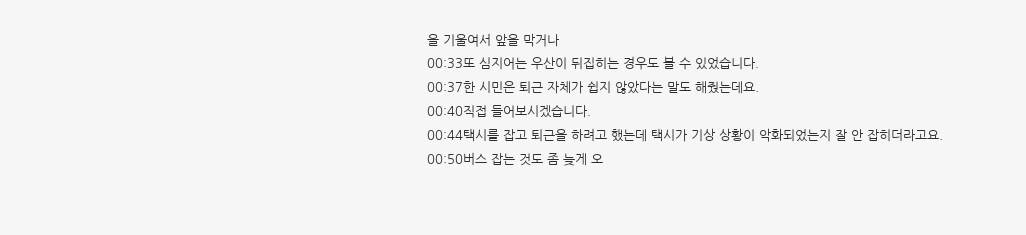을 기울여서 앞을 막거나
00:33또 심지어는 우산이 뒤집히는 경우도 볼 수 있었습니다.
00:37한 시민은 퇴근 자체가 쉽지 않았다는 말도 해줬는데요.
00:40직접 들어보시겠습니다.
00:44택시를 잡고 퇴근을 하려고 했는데 택시가 기상 상황이 악화되었는지 잘 안 잡히더라고요.
00:50버스 잡는 것도 좀 늦게 오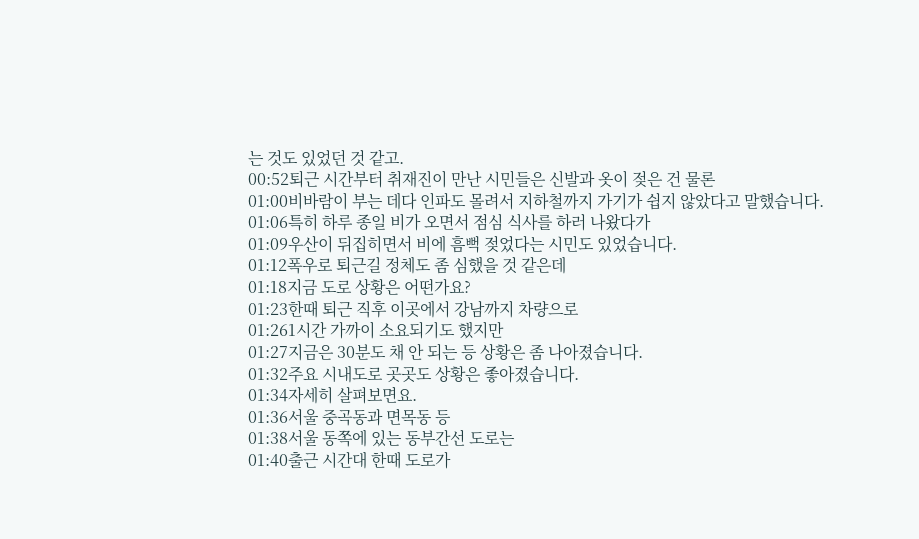는 것도 있었던 것 같고.
00:52퇴근 시간부터 취재진이 만난 시민들은 신발과 옷이 젖은 건 물론
01:00비바람이 부는 데다 인파도 몰려서 지하철까지 가기가 쉽지 않았다고 말했습니다.
01:06특히 하루 종일 비가 오면서 점심 식사를 하러 나왔다가
01:09우산이 뒤집히면서 비에 흠뻑 젖었다는 시민도 있었습니다.
01:12폭우로 퇴근길 정체도 좀 심했을 것 같은데
01:18지금 도로 상황은 어떤가요?
01:23한때 퇴근 직후 이곳에서 강남까지 차량으로
01:261시간 가까이 소요되기도 했지만
01:27지금은 30분도 채 안 되는 등 상황은 좀 나아졌습니다.
01:32주요 시내도로 곳곳도 상황은 좋아졌습니다.
01:34자세히 살펴보면요.
01:36서울 중곡동과 면목동 등
01:38서울 동쪽에 있는 동부간선 도로는
01:40출근 시간대 한때 도로가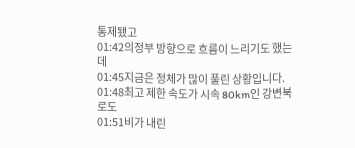통제됐고
01:42의정부 방향으로 흐름이 느리기도 했는데
01:45지금은 정체가 많이 풀린 상황입니다.
01:48최고 제한 속도가 시속 80km인 강변북로도
01:51비가 내린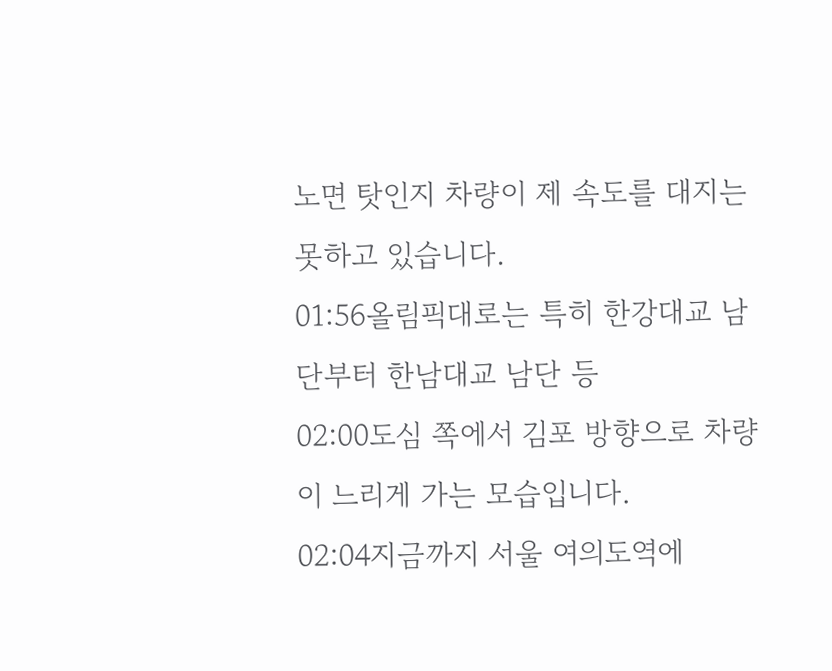노면 탓인지 차량이 제 속도를 대지는 못하고 있습니다.
01:56올림픽대로는 특히 한강대교 남단부터 한남대교 남단 등
02:00도심 쪽에서 김포 방향으로 차량이 느리게 가는 모습입니다.
02:04지금까지 서울 여의도역에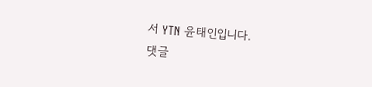서 YTN 윤태인입니다.
댓글